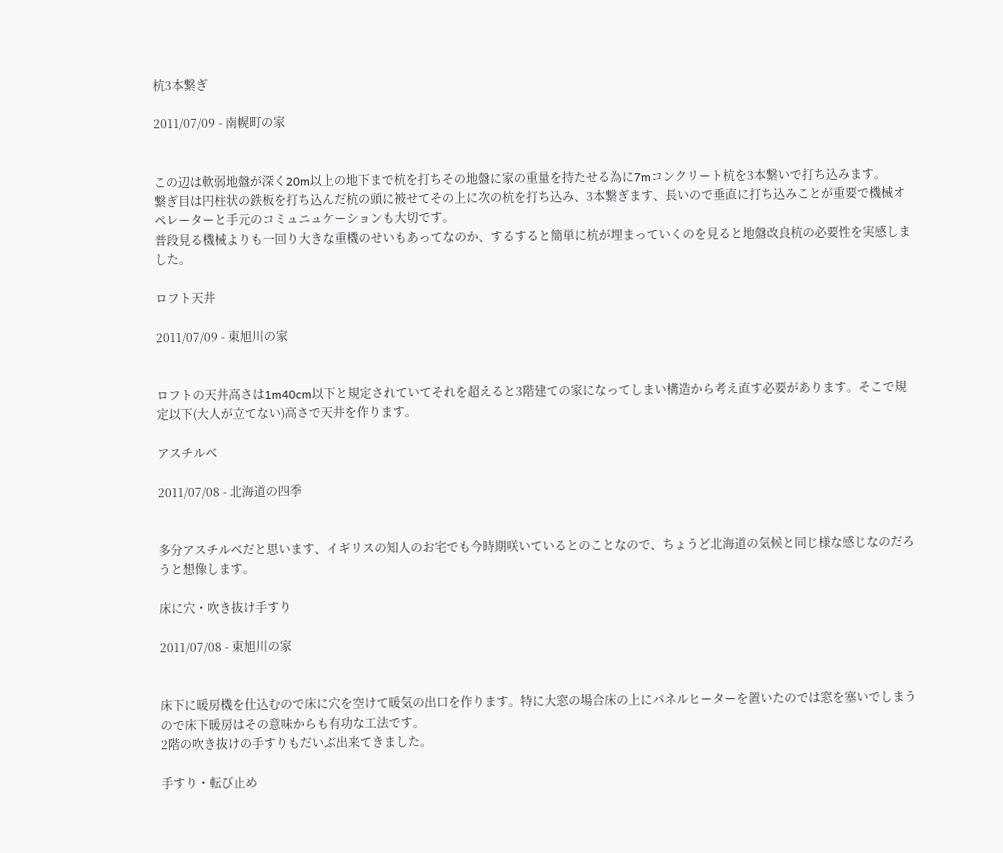杭3本繋ぎ

2011/07/09 - 南幌町の家


この辺は軟弱地盤が深く20m以上の地下まで杭を打ちその地盤に家の重量を持たせる為に7mコンクリート杭を3本繋いで打ち込みます。
繋ぎ目は円柱状の鉄板を打ち込んだ杭の頭に被せてその上に次の杭を打ち込み、3本繋ぎます、長いので垂直に打ち込みことが重要で機械オペレーターと手元のコミュニュケーションも大切です。
普段見る機械よりも一回り大きな重機のせいもあってなのか、するすると簡単に杭が埋まっていくのを見ると地盤改良杭の必要性を実感しました。

ロフト天井

2011/07/09 - 東旭川の家


ロフトの天井高さは1m40cm以下と規定されていてそれを超えると3階建ての家になってしまい構造から考え直す必要があります。そこで規定以下(大人が立てない)高さで天井を作ります。

アスチルベ

2011/07/08 - 北海道の四季


多分アスチルベだと思います、イギリスの知人のお宅でも今時期咲いているとのことなので、ちょうど北海道の気候と同じ様な感じなのだろうと想像します。

床に穴・吹き抜け手すり

2011/07/08 - 東旭川の家


床下に暖房機を仕込むので床に穴を空けて暖気の出口を作ります。特に大窓の場合床の上にパネルヒーターを置いたのでは窓を塞いでしまうので床下暖房はその意味からも有功な工法です。
2階の吹き抜けの手すりもだいぶ出来てきました。

手すり・転び止め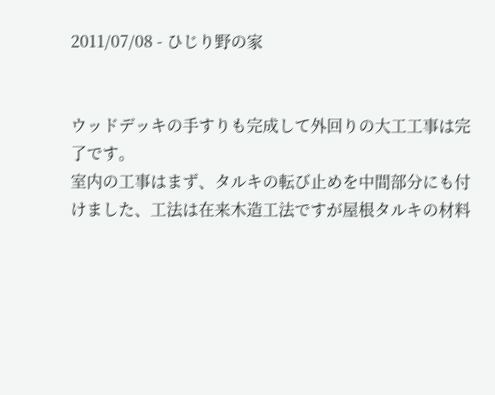2011/07/08 - ひじり野の家


ウッドデッキの手すりも完成して外回りの大工工事は完了です。
室内の工事はまず、タルキの転び止めを中間部分にも付けました、工法は在来木造工法ですが屋根タルキの材料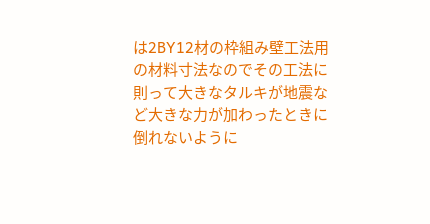は2BY12材の枠組み壁工法用の材料寸法なのでその工法に則って大きなタルキが地震など大きな力が加わったときに倒れないように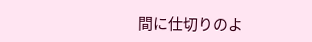間に仕切りのよ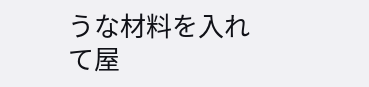うな材料を入れて屋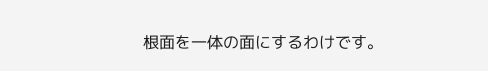根面を一体の面にするわけです。